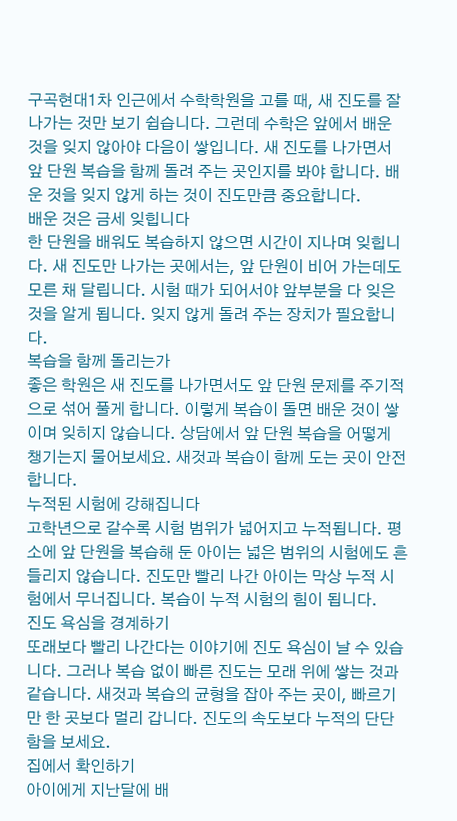구곡현대1차 인근에서 수학학원을 고를 때, 새 진도를 잘 나가는 것만 보기 쉽습니다. 그런데 수학은 앞에서 배운 것을 잊지 않아야 다음이 쌓입니다. 새 진도를 나가면서 앞 단원 복습을 함께 돌려 주는 곳인지를 봐야 합니다. 배운 것을 잊지 않게 하는 것이 진도만큼 중요합니다.
배운 것은 금세 잊힙니다
한 단원을 배워도 복습하지 않으면 시간이 지나며 잊힙니다. 새 진도만 나가는 곳에서는, 앞 단원이 비어 가는데도 모른 채 달립니다. 시험 때가 되어서야 앞부분을 다 잊은 것을 알게 됩니다. 잊지 않게 돌려 주는 장치가 필요합니다.
복습을 함께 돌리는가
좋은 학원은 새 진도를 나가면서도 앞 단원 문제를 주기적으로 섞어 풀게 합니다. 이렇게 복습이 돌면 배운 것이 쌓이며 잊히지 않습니다. 상담에서 앞 단원 복습을 어떻게 챙기는지 물어보세요. 새것과 복습이 함께 도는 곳이 안전합니다.
누적된 시험에 강해집니다
고학년으로 갈수록 시험 범위가 넓어지고 누적됩니다. 평소에 앞 단원을 복습해 둔 아이는 넓은 범위의 시험에도 흔들리지 않습니다. 진도만 빨리 나간 아이는 막상 누적 시험에서 무너집니다. 복습이 누적 시험의 힘이 됩니다.
진도 욕심을 경계하기
또래보다 빨리 나간다는 이야기에 진도 욕심이 날 수 있습니다. 그러나 복습 없이 빠른 진도는 모래 위에 쌓는 것과 같습니다. 새것과 복습의 균형을 잡아 주는 곳이, 빠르기만 한 곳보다 멀리 갑니다. 진도의 속도보다 누적의 단단함을 보세요.
집에서 확인하기
아이에게 지난달에 배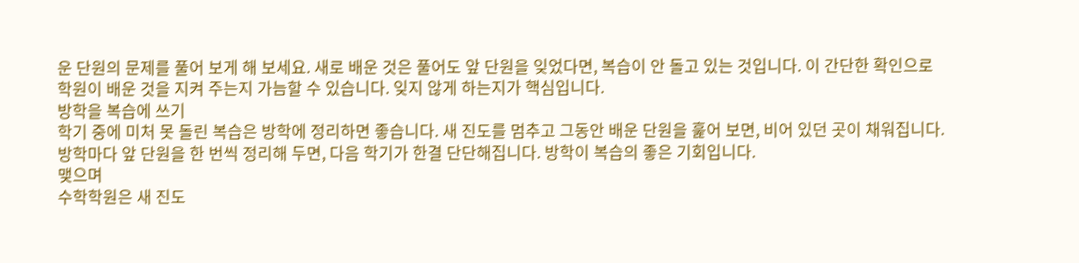운 단원의 문제를 풀어 보게 해 보세요. 새로 배운 것은 풀어도 앞 단원을 잊었다면, 복습이 안 돌고 있는 것입니다. 이 간단한 확인으로 학원이 배운 것을 지켜 주는지 가늠할 수 있습니다. 잊지 않게 하는지가 핵심입니다.
방학을 복습에 쓰기
학기 중에 미처 못 돌린 복습은 방학에 정리하면 좋습니다. 새 진도를 멈추고 그동안 배운 단원을 훑어 보면, 비어 있던 곳이 채워집니다. 방학마다 앞 단원을 한 번씩 정리해 두면, 다음 학기가 한결 단단해집니다. 방학이 복습의 좋은 기회입니다.
맺으며
수학학원은 새 진도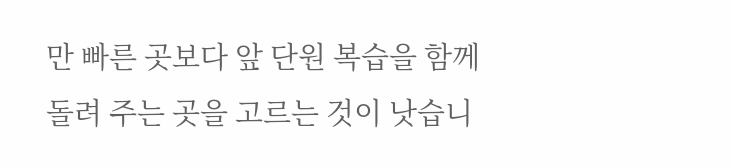만 빠른 곳보다 앞 단원 복습을 함께 돌려 주는 곳을 고르는 것이 낫습니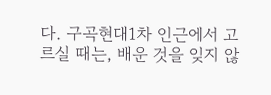다. 구곡현대1차 인근에서 고르실 때는, 배운 것을 잊지 않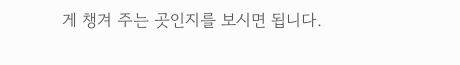게 챙겨 주는 곳인지를 보시면 됩니다.